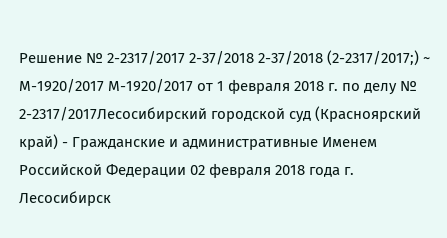Решение № 2-2317/2017 2-37/2018 2-37/2018 (2-2317/2017;) ~ М-1920/2017 М-1920/2017 от 1 февраля 2018 г. по делу № 2-2317/2017Лесосибирский городской суд (Красноярский край) - Гражданские и административные Именем Российской Федерации 02 февраля 2018 года г. Лесосибирск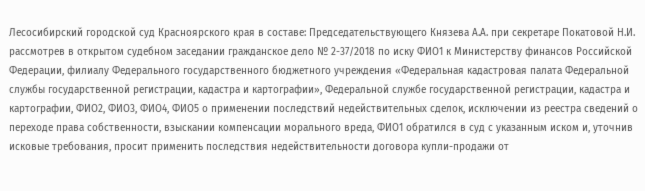Лесосибирский городской суд Красноярского края в составе: Председательствующего Князева А.А. при секретаре Покатовой Н.И. рассмотрев в открытом судебном заседании гражданское дело № 2-37/2018 по иску ФИО1 к Министерству финансов Российской Федерации, филиалу Федерального государственного бюджетного учреждения «Федеральная кадастровая палата Федеральной службы государственной регистрации, кадастра и картографии», Федеральной службе государственной регистрации, кадастра и картографии, ФИО2, ФИО3, ФИО4, ФИО5 о применении последствий недействительных сделок, исключении из реестра сведений о переходе права собственности, взыскании компенсации морального вреда, ФИО1 обратился в суд с указанным иском и, уточнив исковые требования, просит применить последствия недействительности договора купли-продажи от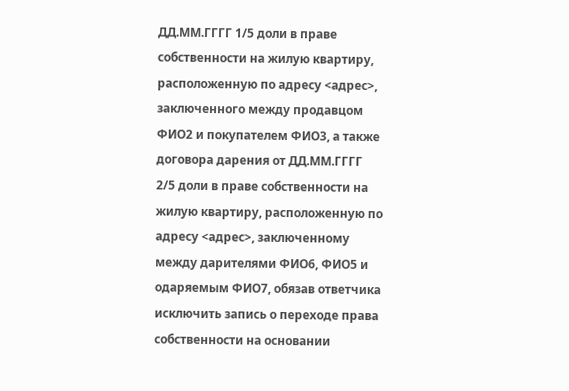ДД.ММ.ГГГГ 1/5 доли в праве собственности на жилую квартиру, расположенную по адресу <адрес>, заключенного между продавцом ФИО2 и покупателем ФИО3, а также договора дарения от ДД.ММ.ГГГГ 2/5 доли в праве собственности на жилую квартиру, расположенную по адресу <адрес>, заключенному между дарителями ФИО6, ФИО5 и одаряемым ФИО7, обязав ответчика исключить запись о переходе права собственности на основании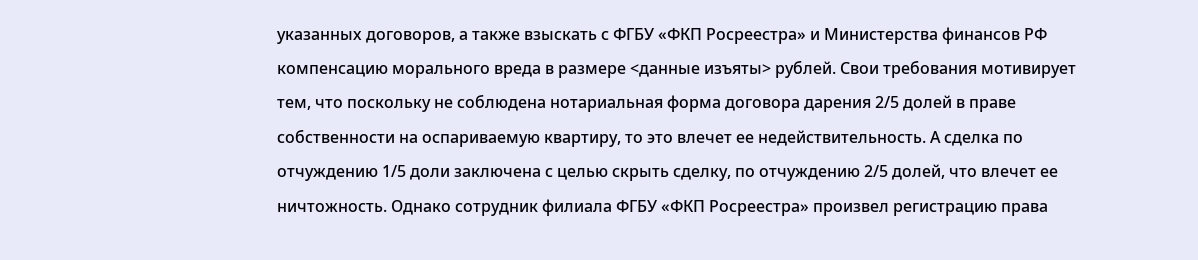указанных договоров, а также взыскать с ФГБУ «ФКП Росреестра» и Министерства финансов РФ компенсацию морального вреда в размере <данные изъяты> рублей. Свои требования мотивирует тем, что поскольку не соблюдена нотариальная форма договора дарения 2/5 долей в праве собственности на оспариваемую квартиру, то это влечет ее недействительность. А сделка по отчуждению 1/5 доли заключена с целью скрыть сделку, по отчуждению 2/5 долей, что влечет ее ничтожность. Однако сотрудник филиала ФГБУ «ФКП Росреестра» произвел регистрацию права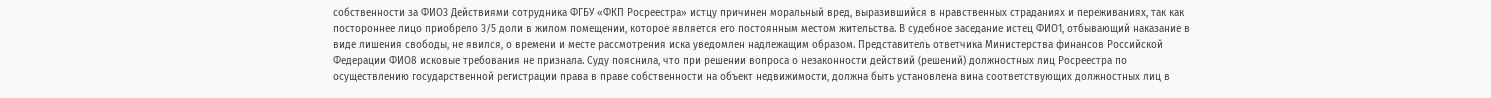собственности за ФИО3 Действиями сотрудника ФГБУ «ФКП Росреестра» истцу причинен моральный вред, выразившийся в нравственных страданиях и переживаниях, так как постороннее лицо приобрело 3/5 доли в жилом помещении, которое является его постоянным местом жительства. В судебное заседание истец ФИО1, отбывающий наказание в виде лишения свободы, не явился, о времени и месте рассмотрения иска уведомлен надлежащим образом. Представитель ответчика Министерства финансов Российской Федерации ФИО8 исковые требования не признала. Суду пояснила, что при решении вопроса о незаконности действий (решений) должностных лиц Росреестра по осуществлению государственной регистрации права в праве собственности на объект недвижимости, должна быть установлена вина соответствующих должностных лиц в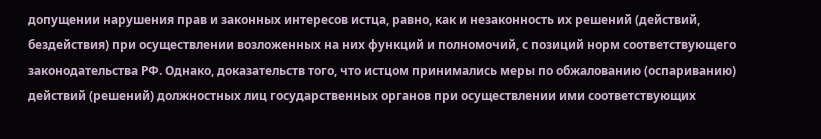допущении нарушения прав и законных интересов истца, равно, как и незаконность их решений (действий, бездействия) при осуществлении возложенных на них функций и полномочий, с позиций норм соответствующего законодательства РФ. Однако, доказательств того, что истцом принимались меры по обжалованию (оспариванию) действий (решений) должностных лиц государственных органов при осуществлении ими соответствующих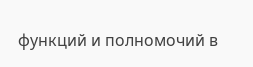функций и полномочий в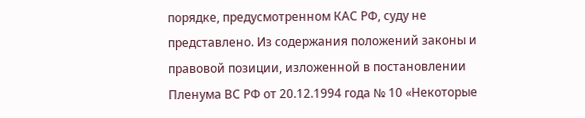порядке, предусмотренном КАС РФ, суду не представлено. Из содержания положений законы и правовой позиции, изложенной в постановлении Пленума ВС РФ от 20.12.1994 года № 10 «Некоторые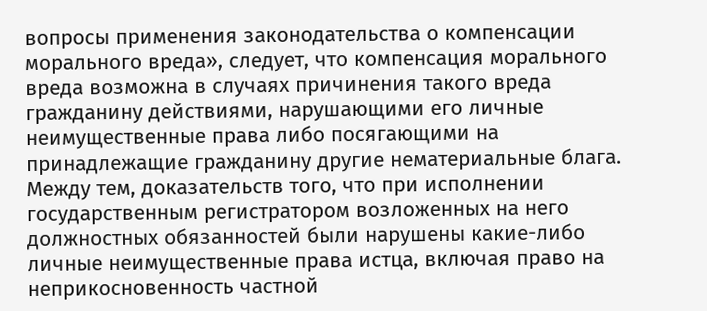вопросы применения законодательства о компенсации морального вреда», следует, что компенсация морального вреда возможна в случаях причинения такого вреда гражданину действиями, нарушающими его личные неимущественные права либо посягающими на принадлежащие гражданину другие нематериальные блага. Между тем, доказательств того, что при исполнении государственным регистратором возложенных на него должностных обязанностей были нарушены какие-либо личные неимущественные права истца, включая право на неприкосновенность частной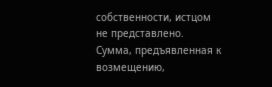собственности, истцом не представлено. Сумма, предъявленная к возмещению,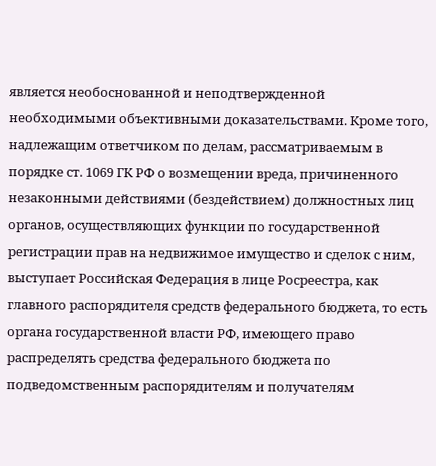является необоснованной и неподтвержденной необходимыми объективными доказательствами. Кроме того, надлежащим ответчиком по делам, рассматриваемым в порядке ст. 1069 ГК РФ о возмещении вреда, причиненного незаконными действиями (бездействием) должностных лиц органов, осуществляющих функции по государственной регистрации прав на недвижимое имущество и сделок с ним, выступает Российская Федерация в лице Росреестра, как главного распорядителя средств федерального бюджета, то есть органа государственной власти РФ, имеющего право распределять средства федерального бюджета по подведомственным распорядителям и получателям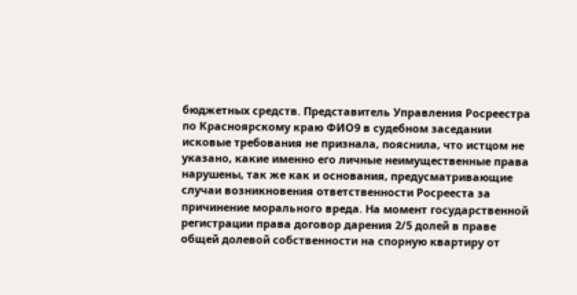бюджетных средств. Представитель Управления Росреестра по Красноярскому краю ФИО9 в судебном заседании исковые требования не признала, пояснила, что истцом не указано, какие именно его личные неимущественные права нарушены, так же как и основания, предусматривающие случаи возникновения ответственности Росрееста за причинение морального вреда. На момент государственной регистрации права договор дарения 2/5 долей в праве общей долевой собственности на спорную квартиру от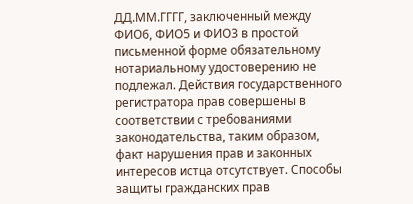ДД.ММ.ГГГГ, заключенный между ФИО6, ФИО5 и ФИО3 в простой письменной форме обязательному нотариальному удостоверению не подлежал. Действия государственного регистратора прав совершены в соответствии с требованиями законодательства, таким образом, факт нарушения прав и законных интересов истца отсутствует. Способы защиты гражданских прав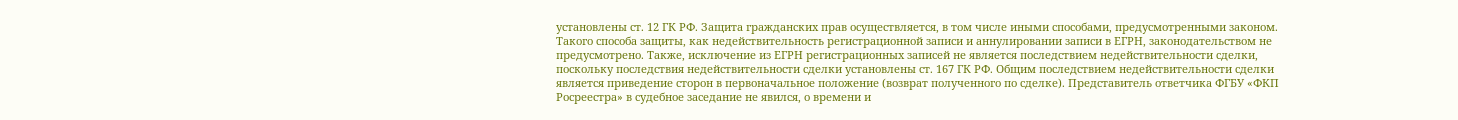установлены ст. 12 ГК РФ. Защита гражданских прав осуществляется, в том числе иными способами, предусмотренными законом. Такого способа защиты, как недействительность регистрационной записи и аннулировании записи в ЕГРН, законодательством не предусмотрено. Также, исключение из ЕГРН регистрационных записей не является последствием недействительности сделки, поскольку последствия недействительности сделки установлены ст. 167 ГК РФ. Общим последствием недействительности сделки является приведение сторон в первоначальное положение (возврат полученного по сделке). Представитель ответчика ФГБУ «ФКП Росреестра» в судебное заседание не явился, о времени и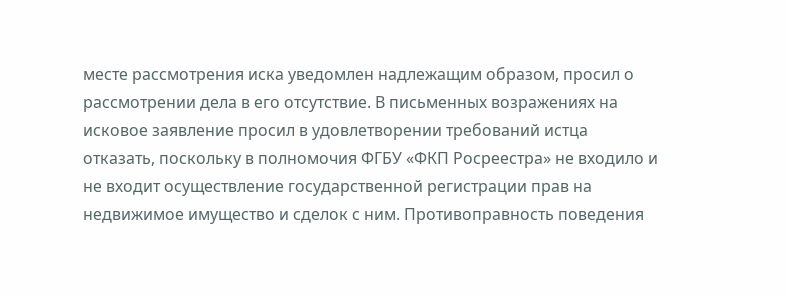месте рассмотрения иска уведомлен надлежащим образом, просил о рассмотрении дела в его отсутствие. В письменных возражениях на исковое заявление просил в удовлетворении требований истца отказать, поскольку в полномочия ФГБУ «ФКП Росреестра» не входило и не входит осуществление государственной регистрации прав на недвижимое имущество и сделок с ним. Противоправность поведения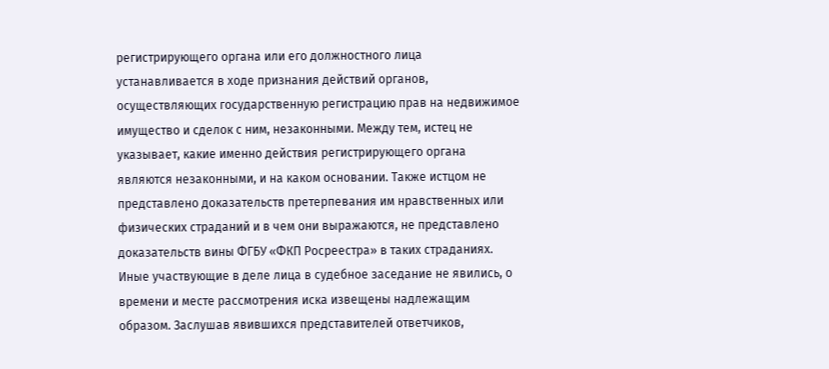регистрирующего органа или его должностного лица устанавливается в ходе признания действий органов, осуществляющих государственную регистрацию прав на недвижимое имущество и сделок с ним, незаконными. Между тем, истец не указывает, какие именно действия регистрирующего органа являются незаконными, и на каком основании. Также истцом не представлено доказательств претерпевания им нравственных или физических страданий и в чем они выражаются, не представлено доказательств вины ФГБУ «ФКП Росреестра» в таких страданиях. Иные участвующие в деле лица в судебное заседание не явились, о времени и месте рассмотрения иска извещены надлежащим образом. Заслушав явившихся представителей ответчиков,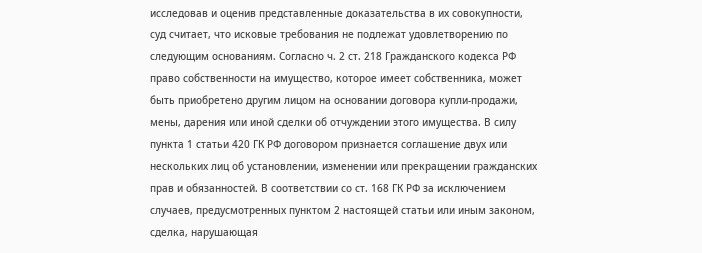исследовав и оценив представленные доказательства в их совокупности, суд считает, что исковые требования не подлежат удовлетворению по следующим основаниям. Согласно ч. 2 ст. 218 Гражданского кодекса РФ право собственности на имущество, которое имеет собственника, может быть приобретено другим лицом на основании договора купли-продажи, мены, дарения или иной сделки об отчуждении этого имущества. В силу пункта 1 статьи 420 ГК РФ договором признается соглашение двух или нескольких лиц об установлении, изменении или прекращении гражданских прав и обязанностей. В соответствии со ст. 168 ГК РФ за исключением случаев, предусмотренных пунктом 2 настоящей статьи или иным законом, сделка, нарушающая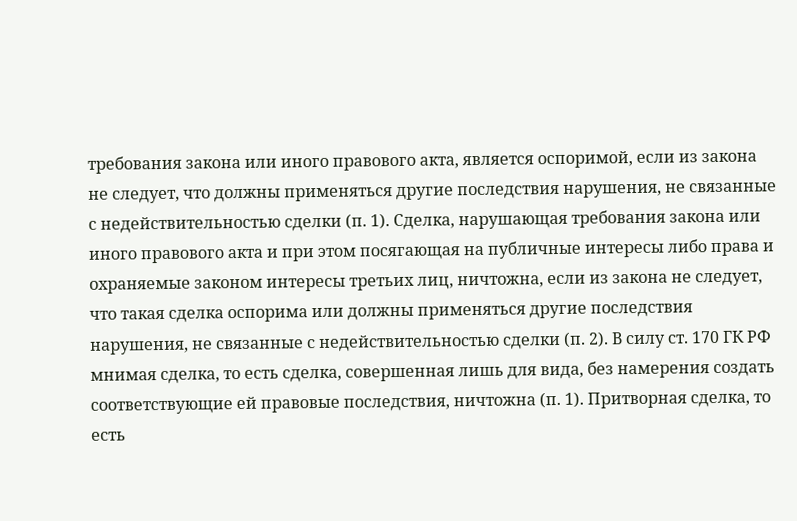требования закона или иного правового акта, является оспоримой, если из закона не следует, что должны применяться другие последствия нарушения, не связанные с недействительностью сделки (п. 1). Сделка, нарушающая требования закона или иного правового акта и при этом посягающая на публичные интересы либо права и охраняемые законом интересы третьих лиц, ничтожна, если из закона не следует, что такая сделка оспорима или должны применяться другие последствия нарушения, не связанные с недействительностью сделки (п. 2). В силу ст. 170 ГК РФ мнимая сделка, то есть сделка, совершенная лишь для вида, без намерения создать соответствующие ей правовые последствия, ничтожна (п. 1). Притворная сделка, то есть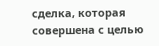сделка, которая совершена с целью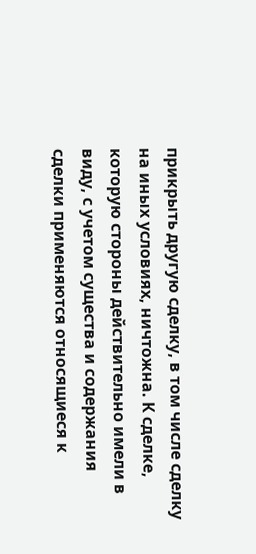прикрыть другую сделку, в том числе сделку на иных условиях, ничтожна. К сделке, которую стороны действительно имели в виду, с учетом существа и содержания сделки применяются относящиеся к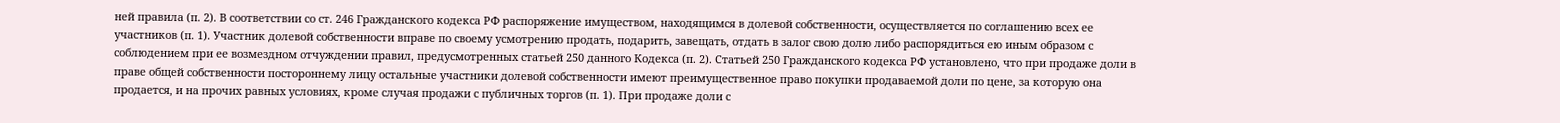ней правила (п. 2). В соответствии со ст. 246 Гражданского кодекса РФ распоряжение имуществом, находящимся в долевой собственности, осуществляется по соглашению всех ее участников (п. 1). Участник долевой собственности вправе по своему усмотрению продать, подарить, завещать, отдать в залог свою долю либо распорядиться ею иным образом с соблюдением при ее возмездном отчуждении правил, предусмотренных статьей 250 данного Кодекса (п. 2). Статьей 250 Гражданского кодекса РФ установлено, что при продаже доли в праве общей собственности постороннему лицу остальные участники долевой собственности имеют преимущественное право покупки продаваемой доли по цене, за которую она продается, и на прочих равных условиях, кроме случая продажи с публичных торгов (п. 1). При продаже доли с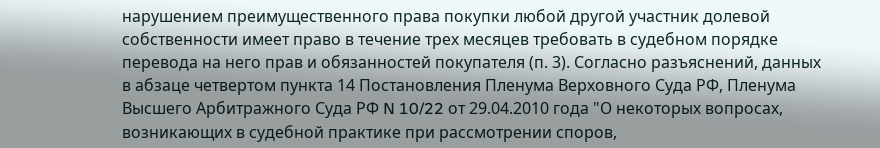нарушением преимущественного права покупки любой другой участник долевой собственности имеет право в течение трех месяцев требовать в судебном порядке перевода на него прав и обязанностей покупателя (п. 3). Согласно разъяснений, данных в абзаце четвертом пункта 14 Постановления Пленума Верховного Суда РФ, Пленума Высшего Арбитражного Суда РФ N 10/22 от 29.04.2010 года "О некоторых вопросах, возникающих в судебной практике при рассмотрении споров,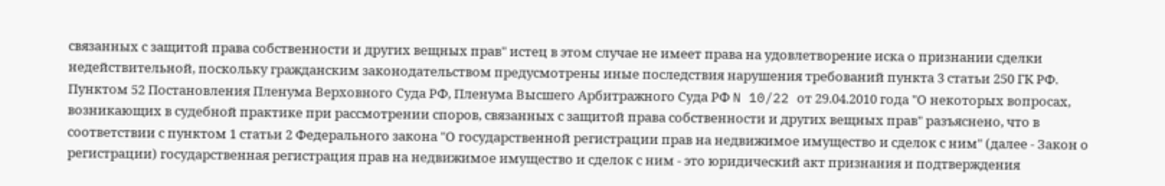связанных с защитой права собственности и других вещных прав" истец в этом случае не имеет права на удовлетворение иска о признании сделки недействительной, поскольку гражданским законодательством предусмотрены иные последствия нарушения требований пункта 3 статьи 250 ГК РФ. Пунктом 52 Постановления Пленума Верховного Суда РФ, Пленума Высшего Арбитражного Суда РФ N 10/22 от 29.04.2010 года "О некоторых вопросах, возникающих в судебной практике при рассмотрении споров, связанных с защитой права собственности и других вещных прав" разъяснено, что в соответствии с пунктом 1 статьи 2 Федерального закона "О государственной регистрации прав на недвижимое имущество и сделок с ним" (далее - Закон о регистрации) государственная регистрация прав на недвижимое имущество и сделок с ним - это юридический акт признания и подтверждения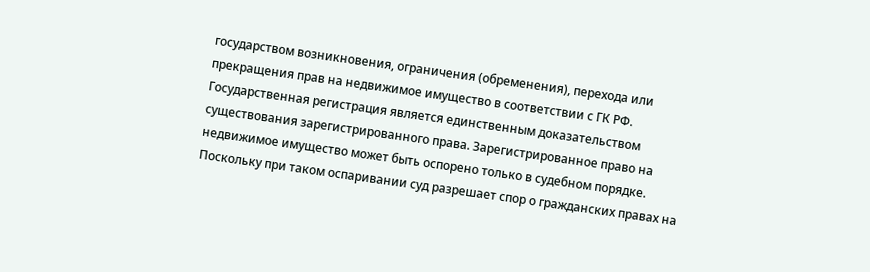государством возникновения, ограничения (обременения), перехода или прекращения прав на недвижимое имущество в соответствии с ГК РФ. Государственная регистрация является единственным доказательством существования зарегистрированного права. Зарегистрированное право на недвижимое имущество может быть оспорено только в судебном порядке. Поскольку при таком оспаривании суд разрешает спор о гражданских правах на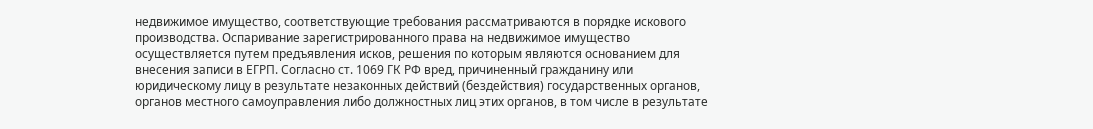недвижимое имущество, соответствующие требования рассматриваются в порядке искового производства. Оспаривание зарегистрированного права на недвижимое имущество осуществляется путем предъявления исков, решения по которым являются основанием для внесения записи в ЕГРП. Согласно ст. 1069 ГК РФ вред, причиненный гражданину или юридическому лицу в результате незаконных действий (бездействия) государственных органов, органов местного самоуправления либо должностных лиц этих органов, в том числе в результате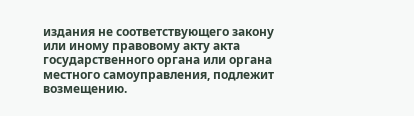издания не соответствующего закону или иному правовому акту акта государственного органа или органа местного самоуправления, подлежит возмещению.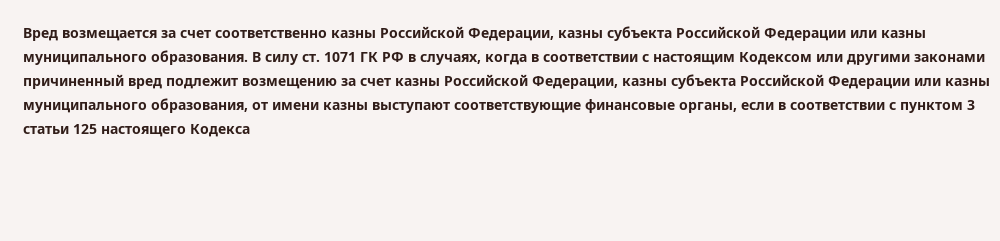Вред возмещается за счет соответственно казны Российской Федерации, казны субъекта Российской Федерации или казны муниципального образования. В силу ст. 1071 ГК РФ в случаях, когда в соответствии с настоящим Кодексом или другими законами причиненный вред подлежит возмещению за счет казны Российской Федерации, казны субъекта Российской Федерации или казны муниципального образования, от имени казны выступают соответствующие финансовые органы, если в соответствии с пунктом 3 статьи 125 настоящего Кодекса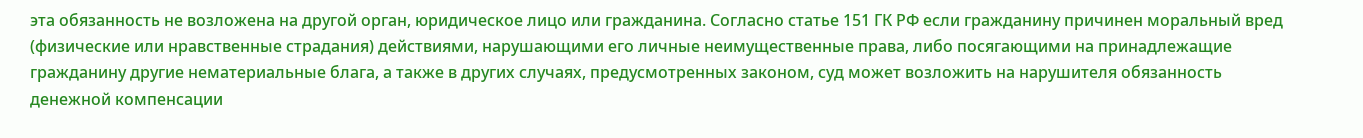эта обязанность не возложена на другой орган, юридическое лицо или гражданина. Согласно статье 151 ГК РФ если гражданину причинен моральный вред (физические или нравственные страдания) действиями, нарушающими его личные неимущественные права, либо посягающими на принадлежащие гражданину другие нематериальные блага, а также в других случаях, предусмотренных законом, суд может возложить на нарушителя обязанность денежной компенсации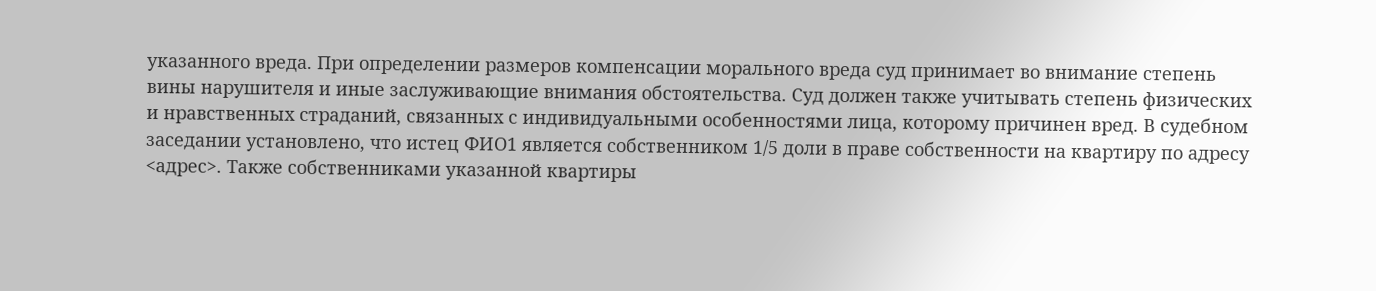указанного вреда. При определении размеров компенсации морального вреда суд принимает во внимание степень вины нарушителя и иные заслуживающие внимания обстоятельства. Суд должен также учитывать степень физических и нравственных страданий, связанных с индивидуальными особенностями лица, которому причинен вред. В судебном заседании установлено, что истец ФИО1 является собственником 1/5 доли в праве собственности на квартиру по адресу <адрес>. Также собственниками указанной квартиры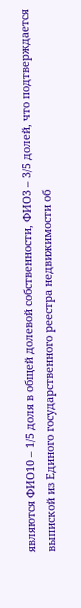являются ФИО10 – 1/5 доля в общей долевой собственности, ФИО3 – 3/5 долей, что подтверждается выпиской из Единого государственного реестра недвижимости об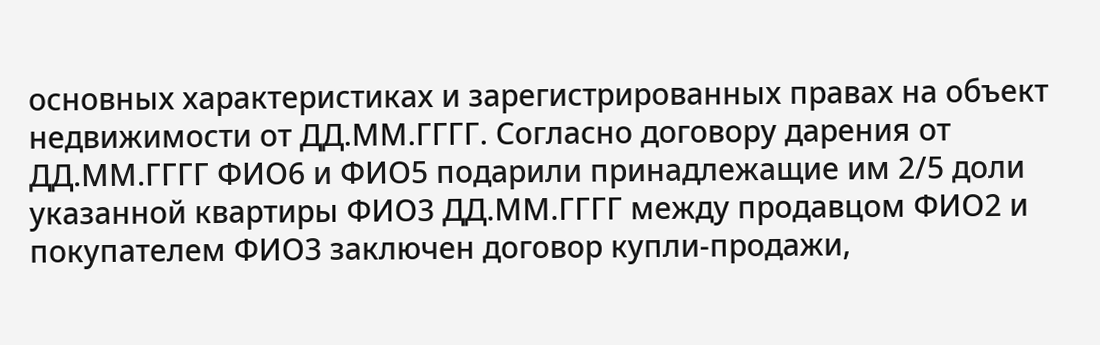основных характеристиках и зарегистрированных правах на объект недвижимости от ДД.ММ.ГГГГ. Согласно договору дарения от ДД.ММ.ГГГГ ФИО6 и ФИО5 подарили принадлежащие им 2/5 доли указанной квартиры ФИО3 ДД.ММ.ГГГГ между продавцом ФИО2 и покупателем ФИО3 заключен договор купли-продажи,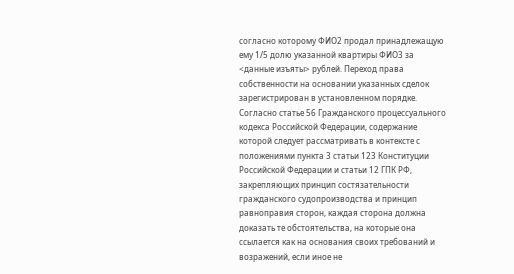согласно которому ФИО2 продал принадлежащую ему 1/5 долю указанной квартиры ФИО3 за <данные изъяты> рублей. Переход права собственности на основании указанных сделок зарегистрирован в установленном порядке. Согласно статье 56 Гражданского процессуального кодекса Российской Федерации, содержание которой следует рассматривать в контексте с положениями пункта 3 статьи 123 Конституции Российской Федерации и статьи 12 ГПК РФ, закрепляющих принцип состязательности гражданского судопроизводства и принцип равноправия сторон, каждая сторона должна доказать те обстоятельства, на которые она ссылается как на основания своих требований и возражений, если иное не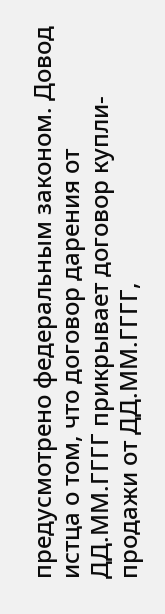предусмотрено федеральным законом. Довод истца о том, что договор дарения от ДД.ММ.ГГГГ прикрывает договор купли-продажи от ДД.ММ.ГГГГ,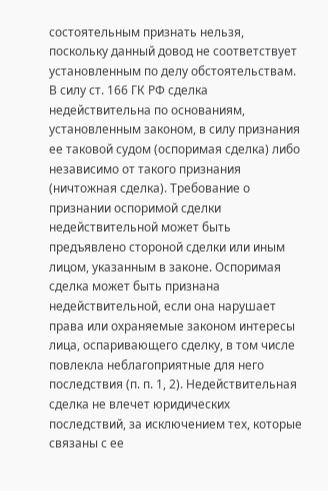состоятельным признать нельзя, поскольку данный довод не соответствует установленным по делу обстоятельствам. В силу ст. 166 ГК РФ сделка недействительна по основаниям, установленным законом, в силу признания ее таковой судом (оспоримая сделка) либо независимо от такого признания (ничтожная сделка). Требование о признании оспоримой сделки недействительной может быть предъявлено стороной сделки или иным лицом, указанным в законе. Оспоримая сделка может быть признана недействительной, если она нарушает права или охраняемые законом интересы лица, оспаривающего сделку, в том числе повлекла неблагоприятные для него последствия (п. п. 1, 2). Недействительная сделка не влечет юридических последствий, за исключением тех, которые связаны с ее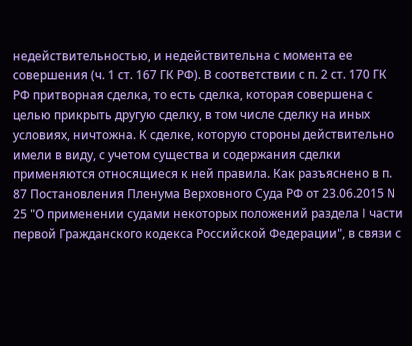недействительностью, и недействительна с момента ее совершения (ч. 1 ст. 167 ГК РФ). В соответствии с п. 2 ст. 170 ГК РФ притворная сделка, то есть сделка, которая совершена с целью прикрыть другую сделку, в том числе сделку на иных условиях, ничтожна. К сделке, которую стороны действительно имели в виду, с учетом существа и содержания сделки применяются относящиеся к ней правила. Как разъяснено в п. 87 Постановления Пленума Верховного Суда РФ от 23.06.2015 N 25 "О применении судами некоторых положений раздела I части первой Гражданского кодекса Российской Федерации", в связи с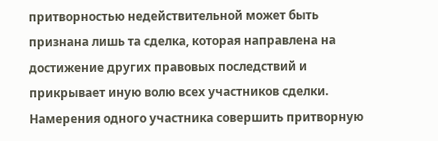притворностью недействительной может быть признана лишь та сделка, которая направлена на достижение других правовых последствий и прикрывает иную волю всех участников сделки. Намерения одного участника совершить притворную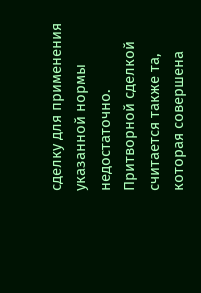сделку для применения указанной нормы недостаточно. Притворной сделкой считается также та, которая совершена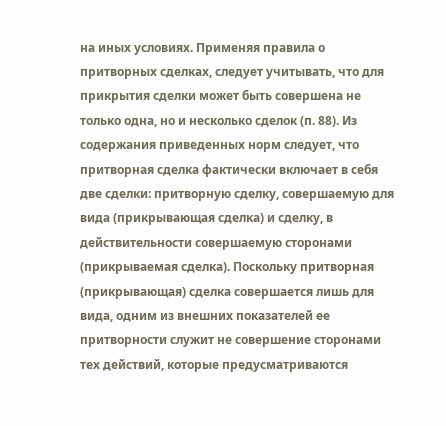на иных условиях. Применяя правила о притворных сделках, следует учитывать, что для прикрытия сделки может быть совершена не только одна, но и несколько сделок (п. 88). Из содержания приведенных норм следует, что притворная сделка фактически включает в себя две сделки: притворную сделку, совершаемую для вида (прикрывающая сделка) и сделку, в действительности совершаемую сторонами (прикрываемая сделка). Поскольку притворная (прикрывающая) сделка совершается лишь для вида, одним из внешних показателей ее притворности служит не совершение сторонами тех действий, которые предусматриваются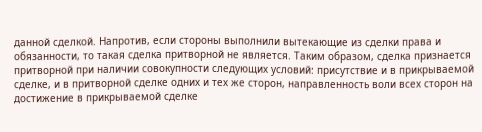данной сделкой. Напротив, если стороны выполнили вытекающие из сделки права и обязанности, то такая сделка притворной не является. Таким образом, сделка признается притворной при наличии совокупности следующих условий: присутствие и в прикрываемой сделке, и в притворной сделке одних и тех же сторон, направленность воли всех сторон на достижение в прикрываемой сделке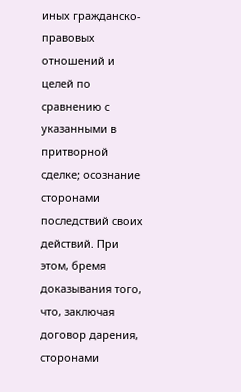иных гражданско-правовых отношений и целей по сравнению с указанными в притворной сделке; осознание сторонами последствий своих действий. При этом, бремя доказывания того, что, заключая договор дарения, сторонами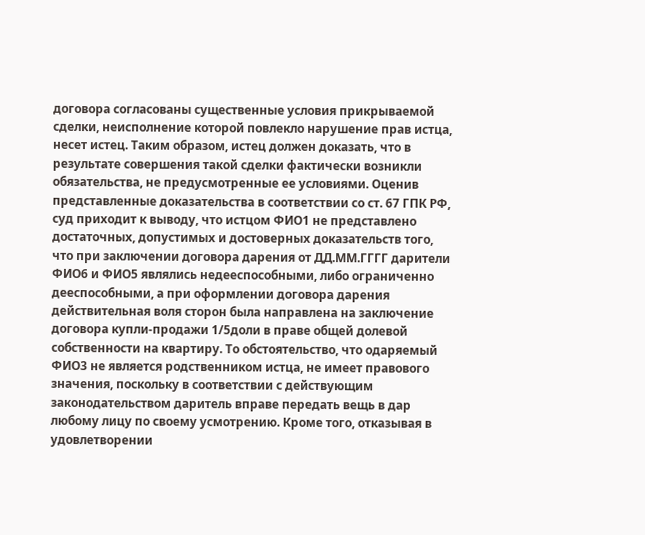договора согласованы существенные условия прикрываемой сделки, неисполнение которой повлекло нарушение прав истца, несет истец. Таким образом, истец должен доказать, что в результате совершения такой сделки фактически возникли обязательства, не предусмотренные ее условиями. Оценив представленные доказательства в соответствии со ст. 67 ГПК РФ, суд приходит к выводу, что истцом ФИО1 не представлено достаточных, допустимых и достоверных доказательств того, что при заключении договора дарения от ДД.ММ.ГГГГ дарители ФИО6 и ФИО5 являлись недееспособными, либо ограниченно дееспособными, а при оформлении договора дарения действительная воля сторон была направлена на заключение договора купли-продажи 1/5доли в праве общей долевой собственности на квартиру. То обстоятельство, что одаряемый ФИО3 не является родственником истца, не имеет правового значения, поскольку в соответствии с действующим законодательством даритель вправе передать вещь в дар любому лицу по своему усмотрению. Кроме того, отказывая в удовлетворении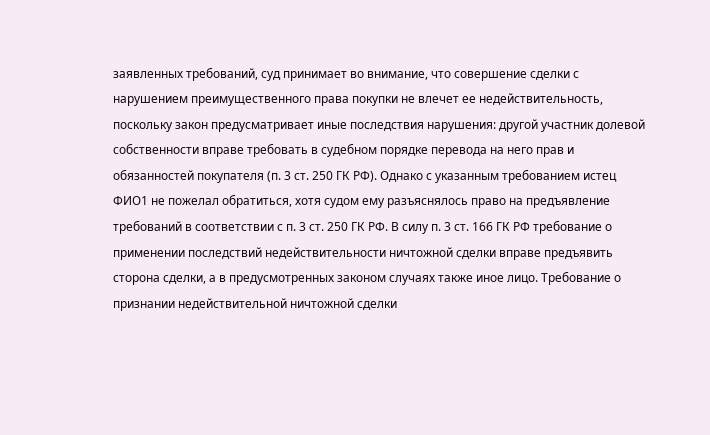заявленных требований, суд принимает во внимание, что совершение сделки с нарушением преимущественного права покупки не влечет ее недействительность, поскольку закон предусматривает иные последствия нарушения: другой участник долевой собственности вправе требовать в судебном порядке перевода на него прав и обязанностей покупателя (п. 3 ст. 250 ГК РФ). Однако с указанным требованием истец ФИО1 не пожелал обратиться, хотя судом ему разъяснялось право на предъявление требований в соответствии с п. 3 ст. 250 ГК РФ. В силу п. 3 ст. 166 ГК РФ требование о применении последствий недействительности ничтожной сделки вправе предъявить сторона сделки, а в предусмотренных законом случаях также иное лицо. Требование о признании недействительной ничтожной сделки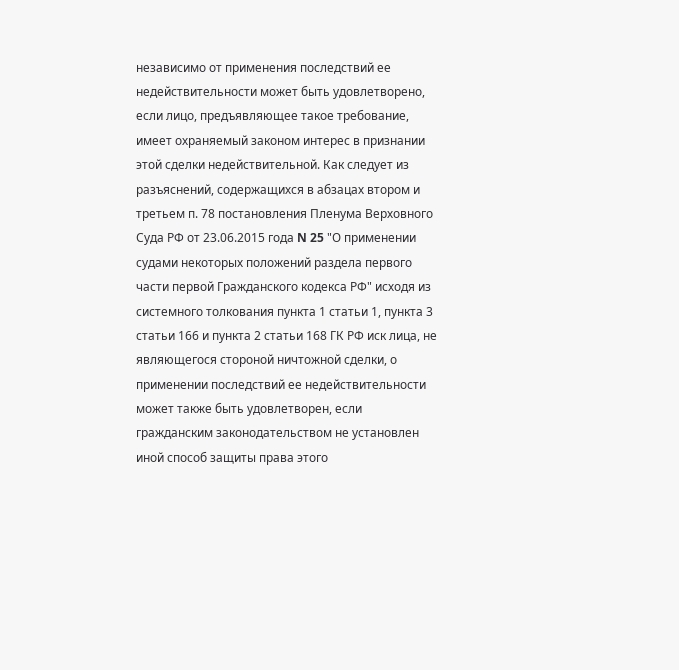независимо от применения последствий ее недействительности может быть удовлетворено, если лицо, предъявляющее такое требование, имеет охраняемый законом интерес в признании этой сделки недействительной. Как следует из разъяснений, содержащихся в абзацах втором и третьем п. 78 постановления Пленума Верховного Суда РФ от 23.06.2015 года N 25 "О применении судами некоторых положений раздела первого части первой Гражданского кодекса РФ" исходя из системного толкования пункта 1 статьи 1, пункта 3 статьи 166 и пункта 2 статьи 168 ГК РФ иск лица, не являющегося стороной ничтожной сделки, о применении последствий ее недействительности может также быть удовлетворен, если гражданским законодательством не установлен иной способ защиты права этого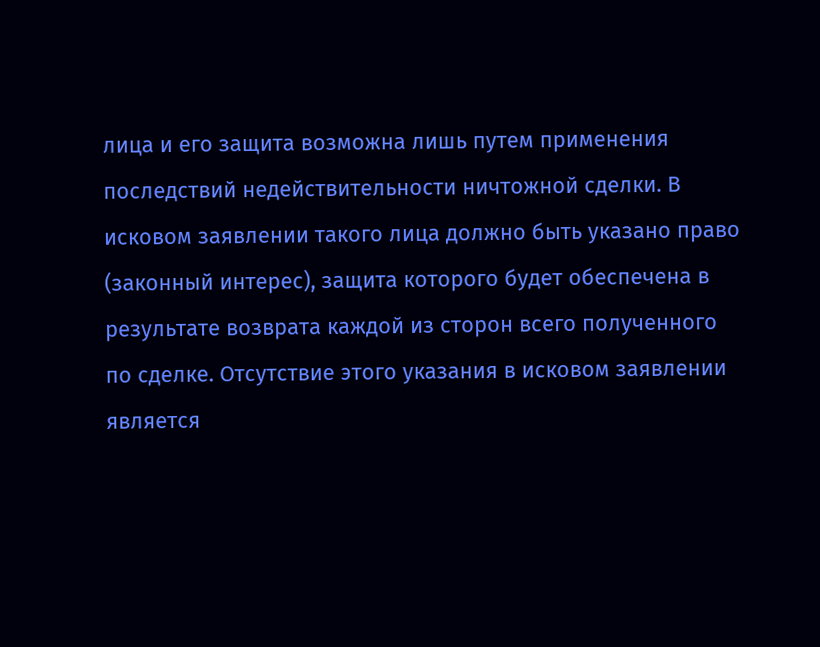лица и его защита возможна лишь путем применения последствий недействительности ничтожной сделки. В исковом заявлении такого лица должно быть указано право (законный интерес), защита которого будет обеспечена в результате возврата каждой из сторон всего полученного по сделке. Отсутствие этого указания в исковом заявлении является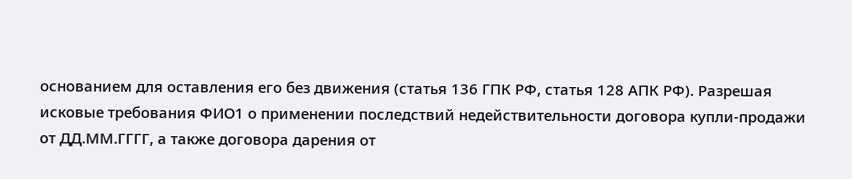основанием для оставления его без движения (статья 136 ГПК РФ, статья 128 АПК РФ). Разрешая исковые требования ФИО1 о применении последствий недействительности договора купли-продажи от ДД.ММ.ГГГГ, а также договора дарения от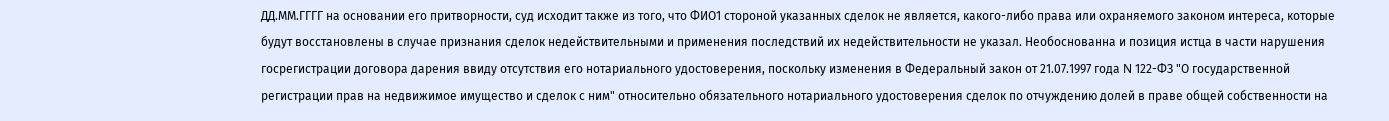ДД.ММ.ГГГГ на основании его притворности, суд исходит также из того, что ФИО1 стороной указанных сделок не является, какого-либо права или охраняемого законом интереса, которые будут восстановлены в случае признания сделок недействительными и применения последствий их недействительности не указал. Необоснованна и позиция истца в части нарушения госрегистрации договора дарения ввиду отсутствия его нотариального удостоверения, поскольку изменения в Федеральный закон от 21.07.1997 года N 122-ФЗ "О государственной регистрации прав на недвижимое имущество и сделок с ним" относительно обязательного нотариального удостоверения сделок по отчуждению долей в праве общей собственности на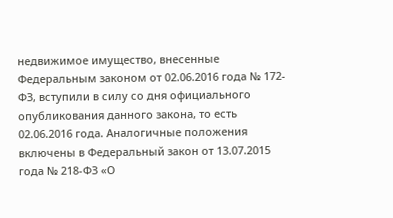недвижимое имущество, внесенные Федеральным законом от 02.06.2016 года № 172-ФЗ, вступили в силу со дня официального опубликования данного закона, то есть 02.06.2016 года. Аналогичные положения включены в Федеральный закон от 13.07.2015 года № 218-ФЗ «О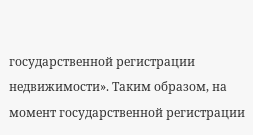государственной регистрации недвижимости». Таким образом, на момент государственной регистрации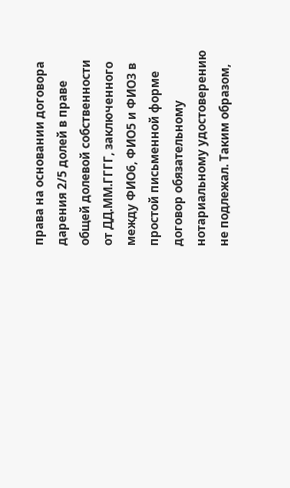права на основании договора дарения 2/5 долей в праве общей долевой собственности от ДД.ММ.ГГГГ, заключенного между ФИО6, ФИО5 и ФИО3 в простой письменной форме договор обязательному нотариальному удостоверению не подлежал. Таким образом,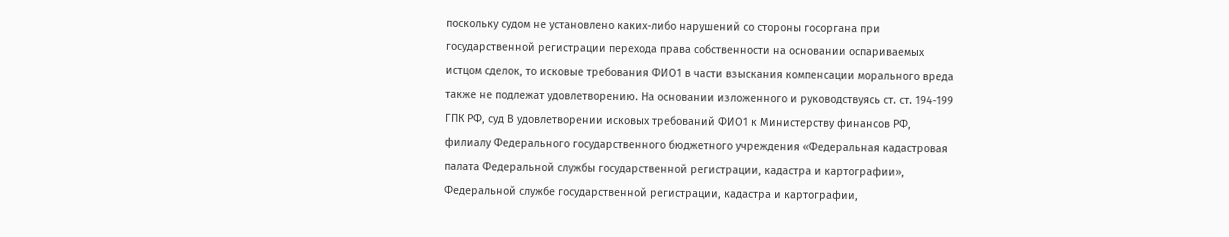поскольку судом не установлено каких-либо нарушений со стороны госоргана при государственной регистрации перехода права собственности на основании оспариваемых истцом сделок, то исковые требования ФИО1 в части взыскания компенсации морального вреда также не подлежат удовлетворению. На основании изложенного и руководствуясь ст. ст. 194-199 ГПК РФ, суд В удовлетворении исковых требований ФИО1 к Министерству финансов РФ, филиалу Федерального государственного бюджетного учреждения «Федеральная кадастровая палата Федеральной службы государственной регистрации, кадастра и картографии», Федеральной службе государственной регистрации, кадастра и картографии,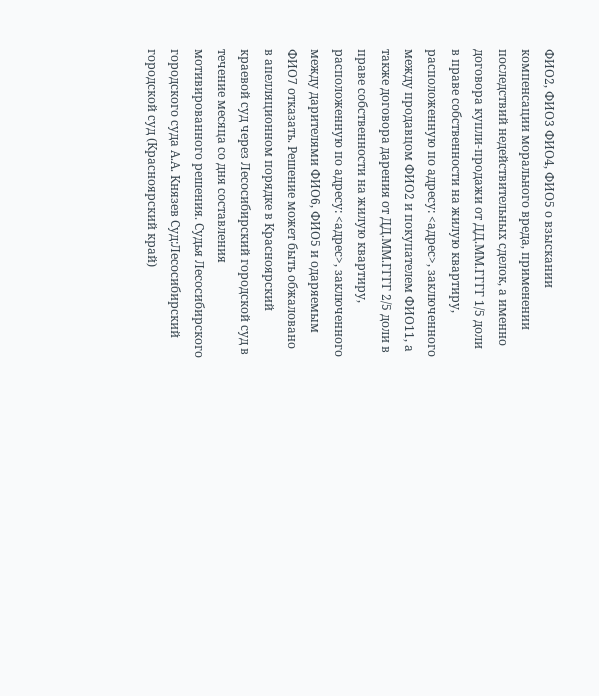ФИО2, ФИО3 ФИО4, ФИО5 о взыскании компенсации морального вреда, применении последствий недействительных сделок, а именно договора купли-продажи от ДД.ММ.ГГГГ 1/5 доли в праве собственности на жилую квартиру, расположенную по адресу: <адрес>, заключенного между продавцом ФИО2 и покупателем ФИО11, а также договора дарения от ДД.ММ.ГГГГ 2/5 доли в праве собственности на жилую квартиру, расположенную по адресу: <адрес>, заключенного между дарителями ФИО6, ФИО5 и одаряемым ФИО7 отказать. Решение может быть обжаловано в апелляционном порядке в Красноярский краевой суд через Лесосибирский городской суд в течение месяца со дня составления мотивированного решения. Судья Лесосибирского городского суда А.А. Князев Суд:Лесосибирский городской суд (Красноярский край)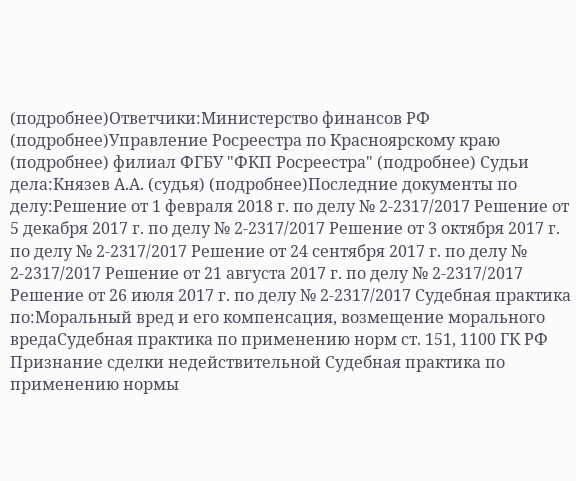(подробнее)Ответчики:Министерство финансов РФ (подробнее)Управление Росреестра по Красноярскому краю (подробнее) филиал ФГБУ "ФКП Росреестра" (подробнее) Судьи дела:Князев А.А. (судья) (подробнее)Последние документы по делу:Решение от 1 февраля 2018 г. по делу № 2-2317/2017 Решение от 5 декабря 2017 г. по делу № 2-2317/2017 Решение от 3 октября 2017 г. по делу № 2-2317/2017 Решение от 24 сентября 2017 г. по делу № 2-2317/2017 Решение от 21 августа 2017 г. по делу № 2-2317/2017 Решение от 26 июля 2017 г. по делу № 2-2317/2017 Судебная практика по:Моральный вред и его компенсация, возмещение морального вредаСудебная практика по применению норм ст. 151, 1100 ГК РФ Признание сделки недействительной Судебная практика по применению нормы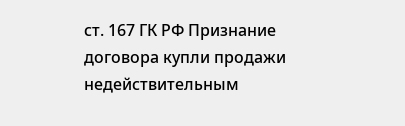ст. 167 ГК РФ Признание договора купли продажи недействительным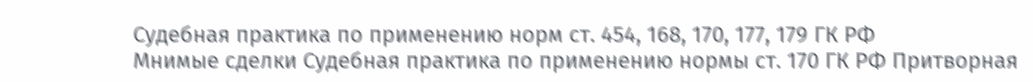Судебная практика по применению норм ст. 454, 168, 170, 177, 179 ГК РФ
Мнимые сделки Судебная практика по применению нормы ст. 170 ГК РФ Притворная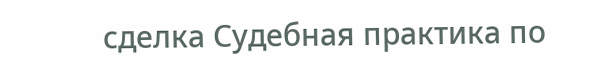сделка Судебная практика по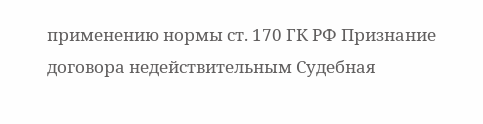применению нормы ст. 170 ГК РФ Признание договора недействительным Судебная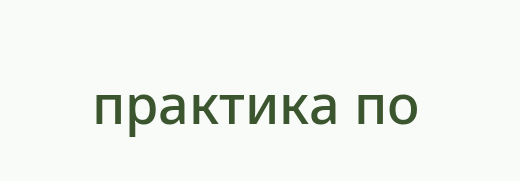практика по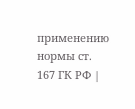применению нормы ст. 167 ГК РФ |